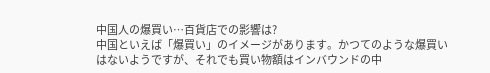中国人の爆買い…百貨店での影響は?
中国といえば「爆買い」のイメージがあります。かつてのような爆買いはないようですが、それでも買い物額はインバウンドの中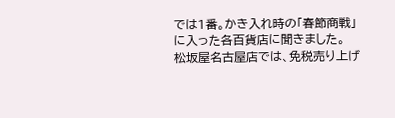では1番。かき入れ時の「春節商戦」に入った各百貨店に聞きました。
松坂屋名古屋店では、免税売り上げ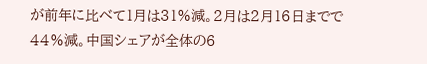が前年に比べて1月は31%減。2月は2月16日までで44%減。中国シェアが全体の6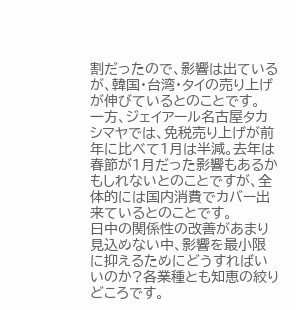割だったので、影響は出ているが、韓国・台湾・タイの売り上げが伸びているとのことです。
一方、ジェイアール名古屋タカシマヤでは、免税売り上げが前年に比べて1月は半減。去年は春節が1月だった影響もあるかもしれないとのことですが、全体的には国内消費でカバー出来ているとのことです。
日中の関係性の改善があまり見込めない中、影響を最小限に抑えるためにどうすればいいのか?各業種とも知恵の絞りどころです。